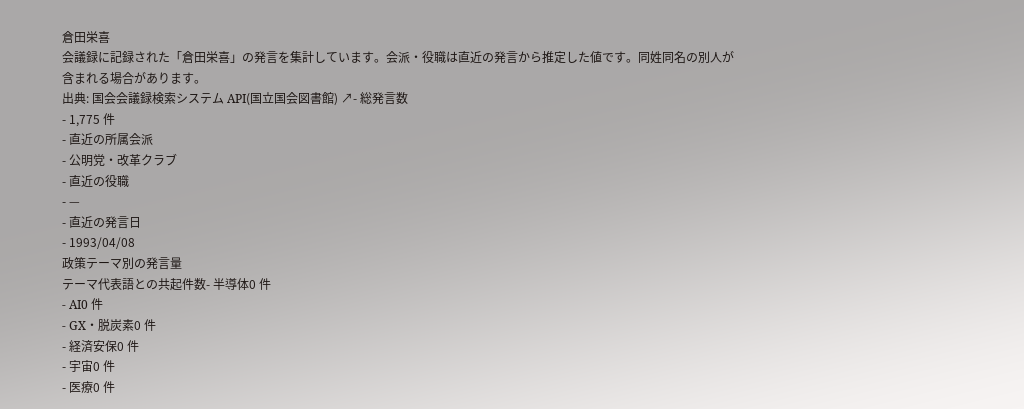倉田栄喜
会議録に記録された「倉田栄喜」の発言を集計しています。会派・役職は直近の発言から推定した値です。同姓同名の別人が含まれる場合があります。
出典: 国会会議録検索システム API(国立国会図書館) ↗- 総発言数
- 1,775 件
- 直近の所属会派
- 公明党・改革クラブ
- 直近の役職
- —
- 直近の発言日
- 1993/04/08
政策テーマ別の発言量
テーマ代表語との共起件数- 半導体0 件
- AI0 件
- GX・脱炭素0 件
- 経済安保0 件
- 宇宙0 件
- 医療0 件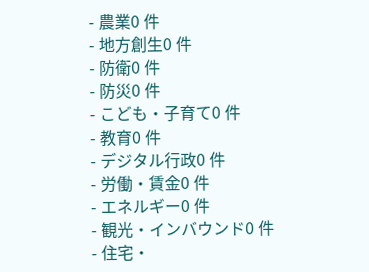- 農業0 件
- 地方創生0 件
- 防衛0 件
- 防災0 件
- こども・子育て0 件
- 教育0 件
- デジタル行政0 件
- 労働・賃金0 件
- エネルギー0 件
- 観光・インバウンド0 件
- 住宅・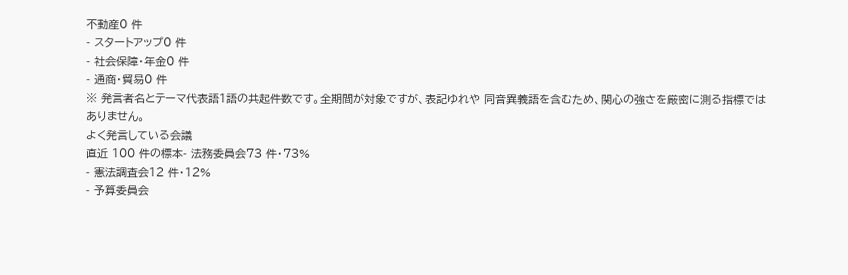不動産0 件
- スタートアップ0 件
- 社会保障・年金0 件
- 通商・貿易0 件
※ 発言者名とテーマ代表語1語の共起件数です。全期間が対象ですが、表記ゆれや 同音異義語を含むため、関心の強さを厳密に測る指標ではありません。
よく発言している会議
直近 100 件の標本- 法務委員会73 件・73%
- 憲法調査会12 件・12%
- 予算委員会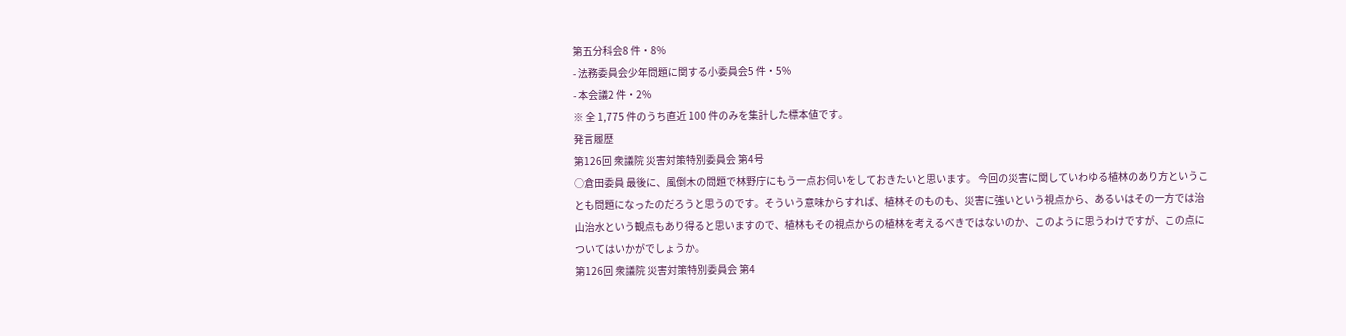第五分科会8 件・8%
- 法務委員会少年問題に関する小委員会5 件・5%
- 本会議2 件・2%
※ 全 1,775 件のうち直近 100 件のみを集計した標本値です。
発言履歴
第126回 衆議院 災害対策特別委員会 第4号
○倉田委員 最後に、風倒木の問題で林野庁にもう一点お伺いをしておきたいと思います。 今回の災害に関していわゆる植林のあり方ということも問題になったのだろうと思うのです。そういう意味からすれば、植林そのものも、災害に強いという視点から、あるいはその一方では治山治水という観点もあり得ると思いますので、植林もその視点からの植林を考えるべきではないのか、このように思うわけですが、この点についてはいかがでしょうか。
第126回 衆議院 災害対策特別委員会 第4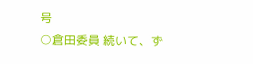号
○倉田委員 続いて、ず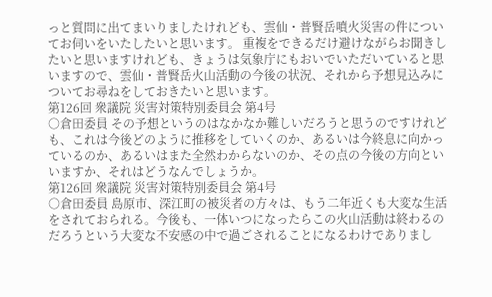っと質問に出てまいりましたけれども、雲仙・普賢岳噴火災害の件についてお伺いをいたしたいと思います。 重複をできるだけ避けながらお聞きしたいと思いますけれども、きょうは気象庁にもおいでいただいていると思いますので、雲仙・普賢岳火山活動の今後の状況、それから予想見込みについてお尋ねをしておきたいと思います。
第126回 衆議院 災害対策特別委員会 第4号
○倉田委員 その予想というのはなかなか難しいだろうと思うのですけれども、これは今後どのように推移をしていくのか、あるいは今終息に向かっているのか、あるいはまた全然わからないのか、その点の今後の方向といいますか、それはどうなんでしょうか。
第126回 衆議院 災害対策特別委員会 第4号
○倉田委員 島原市、深江町の被災者の方々は、もう二年近くも大変な生活をされておられる。今後も、一体いつになったらこの火山活動は終わるのだろうという大変な不安感の中で過ごされることになるわけでありまし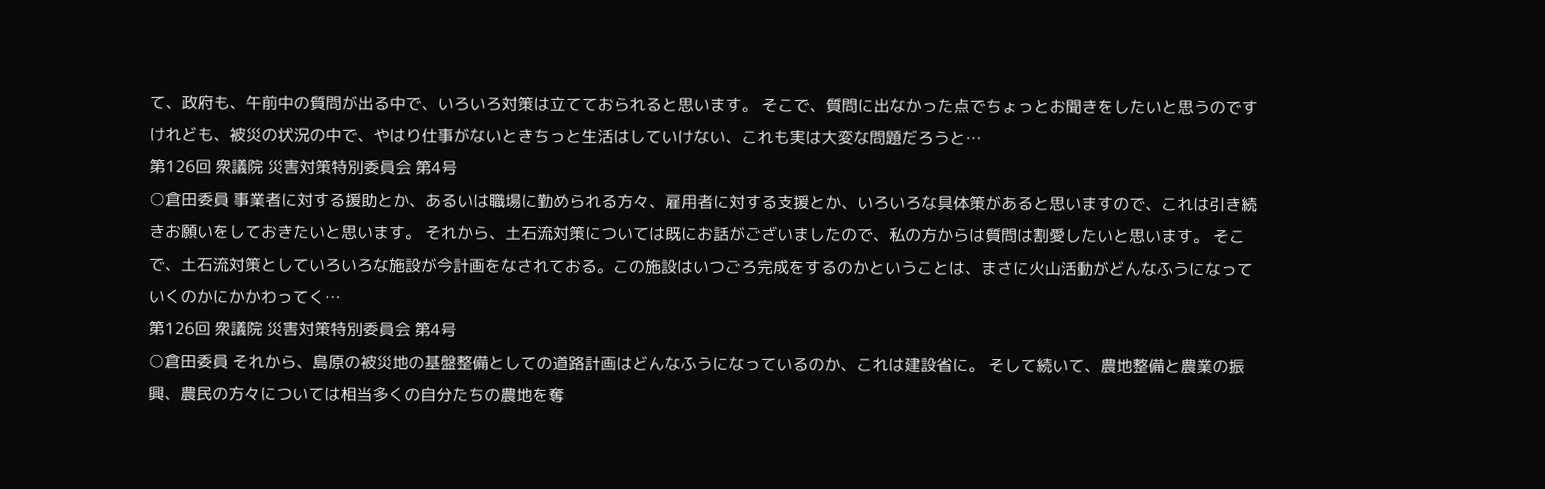て、政府も、午前中の質問が出る中で、いろいろ対策は立てておられると思います。 そこで、質問に出なかった点でちょっとお聞きをしたいと思うのですけれども、被災の状況の中で、やはり仕事がないときちっと生活はしていけない、これも実は大変な問題だろうと…
第126回 衆議院 災害対策特別委員会 第4号
○倉田委員 事業者に対する援助とか、あるいは職場に勤められる方々、雇用者に対する支援とか、いろいろな具体策があると思いますので、これは引き続きお願いをしておきたいと思います。 それから、土石流対策については既にお話がございましたので、私の方からは質問は割愛したいと思います。 そこで、土石流対策としていろいろな施設が今計画をなされておる。この施設はいつごろ完成をするのかということは、まさに火山活動がどんなふうになっていくのかにかかわってく…
第126回 衆議院 災害対策特別委員会 第4号
○倉田委員 それから、島原の被災地の基盤整備としての道路計画はどんなふうになっているのか、これは建設省に。 そして続いて、農地整備と農業の振興、農民の方々については相当多くの自分たちの農地を奪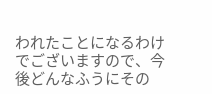われたことになるわけでございますので、今後どんなふうにその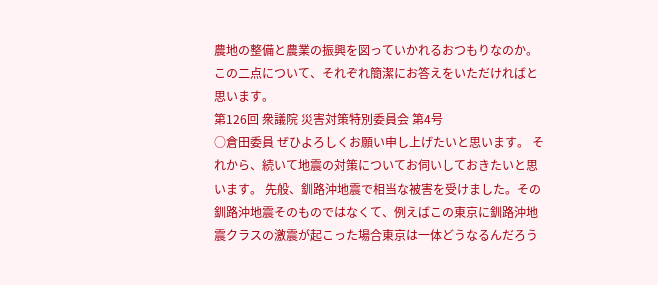農地の整備と農業の振興を図っていかれるおつもりなのか。この二点について、それぞれ簡潔にお答えをいただければと思います。
第126回 衆議院 災害対策特別委員会 第4号
○倉田委員 ぜひよろしくお願い申し上げたいと思います。 それから、続いて地震の対策についてお伺いしておきたいと思います。 先般、釧路沖地震で相当な被害を受けました。その釧路沖地震そのものではなくて、例えばこの東京に釧路沖地震クラスの激震が起こった場合東京は一体どうなるんだろう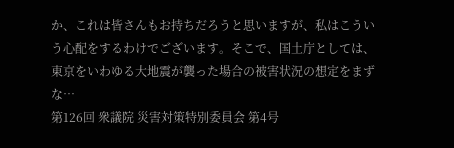か、これは皆さんもお持ちだろうと思いますが、私はこういう心配をするわけでございます。そこで、国土庁としては、東京をいわゆる大地震が襲った場合の被害状況の想定をまずな…
第126回 衆議院 災害対策特別委員会 第4号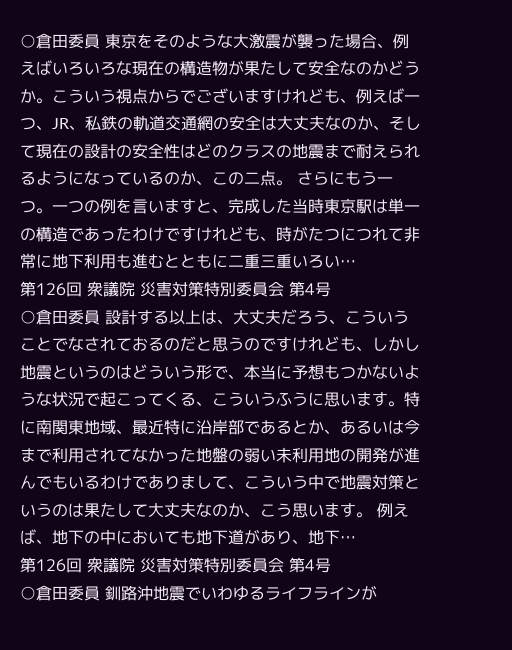○倉田委員 東京をそのような大激震が襲った場合、例えばいろいろな現在の構造物が果たして安全なのかどうか。こういう視点からでございますけれども、例えば一つ、JR、私鉄の軌道交通網の安全は大丈夫なのか、そして現在の設計の安全性はどのクラスの地震まで耐えられるようになっているのか、この二点。 さらにもう一つ。一つの例を言いますと、完成した当時東京駅は単一の構造であったわけですけれども、時がたつにつれて非常に地下利用も進むとともに二重三重いろい…
第126回 衆議院 災害対策特別委員会 第4号
○倉田委員 設計する以上は、大丈夫だろう、こういうことでなされておるのだと思うのですけれども、しかし地震というのはどういう形で、本当に予想もつかないような状況で起こってくる、こういうふうに思います。特に南関東地域、最近特に沿岸部であるとか、あるいは今まで利用されてなかった地盤の弱い未利用地の開発が進んでもいるわけでありまして、こういう中で地震対策というのは果たして大丈夫なのか、こう思います。 例えば、地下の中においても地下道があり、地下…
第126回 衆議院 災害対策特別委員会 第4号
○倉田委員 釧路沖地震でいわゆるライフラインが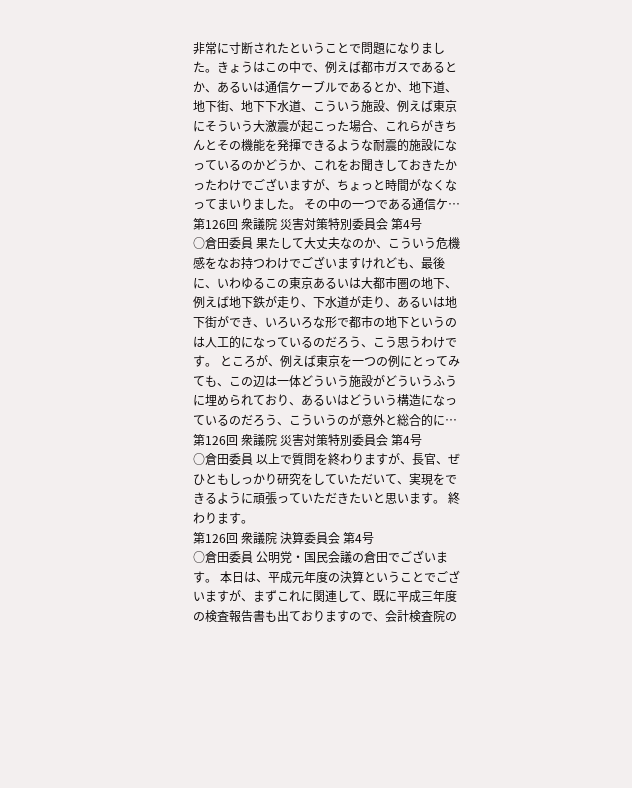非常に寸断されたということで問題になりました。きょうはこの中で、例えば都市ガスであるとか、あるいは通信ケーブルであるとか、地下道、地下街、地下下水道、こういう施設、例えば東京にそういう大激震が起こった場合、これらがきちんとその機能を発揮できるような耐震的施設になっているのかどうか、これをお聞きしておきたかったわけでございますが、ちょっと時間がなくなってまいりました。 その中の一つである通信ケ…
第126回 衆議院 災害対策特別委員会 第4号
○倉田委員 果たして大丈夫なのか、こういう危機感をなお持つわけでございますけれども、最後に、いわゆるこの東京あるいは大都市圏の地下、例えば地下鉄が走り、下水道が走り、あるいは地下街ができ、いろいろな形で都市の地下というのは人工的になっているのだろう、こう思うわけです。 ところが、例えば東京を一つの例にとってみても、この辺は一体どういう施設がどういうふうに埋められており、あるいはどういう構造になっているのだろう、こういうのが意外と総合的に…
第126回 衆議院 災害対策特別委員会 第4号
○倉田委員 以上で質問を終わりますが、長官、ぜひともしっかり研究をしていただいて、実現をできるように頑張っていただきたいと思います。 終わります。
第126回 衆議院 決算委員会 第4号
○倉田委員 公明党・国民会議の倉田でございます。 本日は、平成元年度の決算ということでございますが、まずこれに関連して、既に平成三年度の検査報告書も出ておりますので、会計検査院の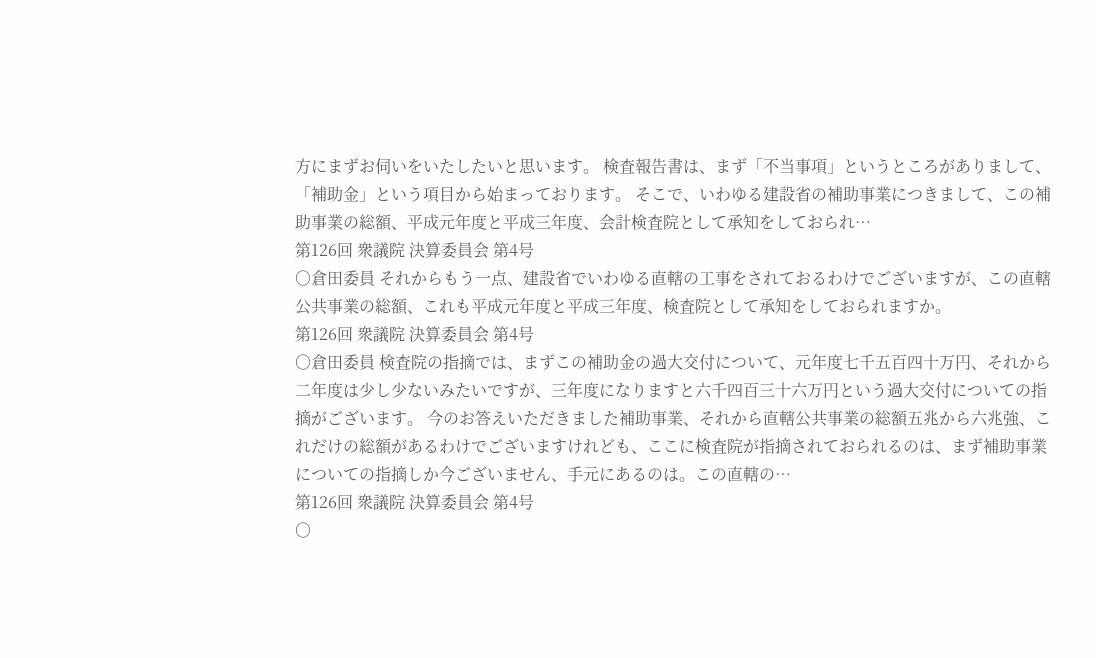方にまずお伺いをいたしたいと思います。 検査報告書は、まず「不当事項」というところがありまして、「補助金」という項目から始まっております。 そこで、いわゆる建設省の補助事業につきまして、この補助事業の総額、平成元年度と平成三年度、会計検査院として承知をしておられ…
第126回 衆議院 決算委員会 第4号
○倉田委員 それからもう一点、建設省でいわゆる直轄の工事をされておるわけでございますが、この直轄公共事業の総額、これも平成元年度と平成三年度、検査院として承知をしておられますか。
第126回 衆議院 決算委員会 第4号
○倉田委員 検査院の指摘では、まずこの補助金の過大交付について、元年度七千五百四十万円、それから二年度は少し少ないみたいですが、三年度になりますと六千四百三十六万円という過大交付についての指摘がございます。 今のお答えいただきました補助事業、それから直轄公共事業の総額五兆から六兆強、これだけの総額があるわけでございますけれども、ここに検査院が指摘されておられるのは、まず補助事業についての指摘しか今ございません、手元にあるのは。この直轄の…
第126回 衆議院 決算委員会 第4号
○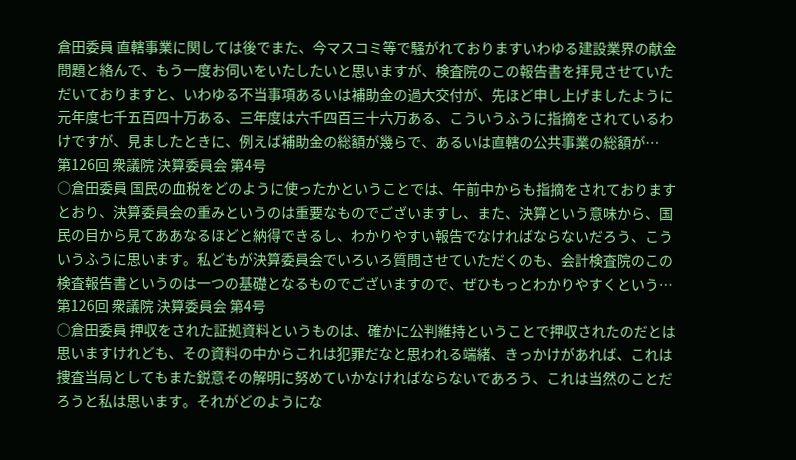倉田委員 直轄事業に関しては後でまた、今マスコミ等で騒がれておりますいわゆる建設業界の献金問題と絡んで、もう一度お伺いをいたしたいと思いますが、検査院のこの報告書を拝見させていただいておりますと、いわゆる不当事項あるいは補助金の過大交付が、先ほど申し上げましたように元年度七千五百四十万ある、三年度は六千四百三十六万ある、こういうふうに指摘をされているわけですが、見ましたときに、例えば補助金の総額が幾らで、あるいは直轄の公共事業の総額が…
第126回 衆議院 決算委員会 第4号
○倉田委員 国民の血税をどのように使ったかということでは、午前中からも指摘をされておりますとおり、決算委員会の重みというのは重要なものでございますし、また、決算という意味から、国民の目から見てああなるほどと納得できるし、わかりやすい報告でなければならないだろう、こういうふうに思います。私どもが決算委員会でいろいろ質問させていただくのも、会計検査院のこの検査報告書というのは一つの基礎となるものでございますので、ぜひもっとわかりやすくという…
第126回 衆議院 決算委員会 第4号
○倉田委員 押収をされた証拠資料というものは、確かに公判維持ということで押収されたのだとは思いますけれども、その資料の中からこれは犯罪だなと思われる端緒、きっかけがあれば、これは捜査当局としてもまた鋭意その解明に努めていかなければならないであろう、これは当然のことだろうと私は思います。それがどのようにな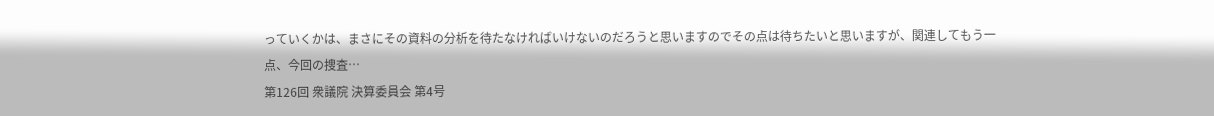っていくかは、まさにその資料の分析を待たなければいけないのだろうと思いますのでその点は待ちたいと思いますが、関連してもう一点、今回の捜査…
第126回 衆議院 決算委員会 第4号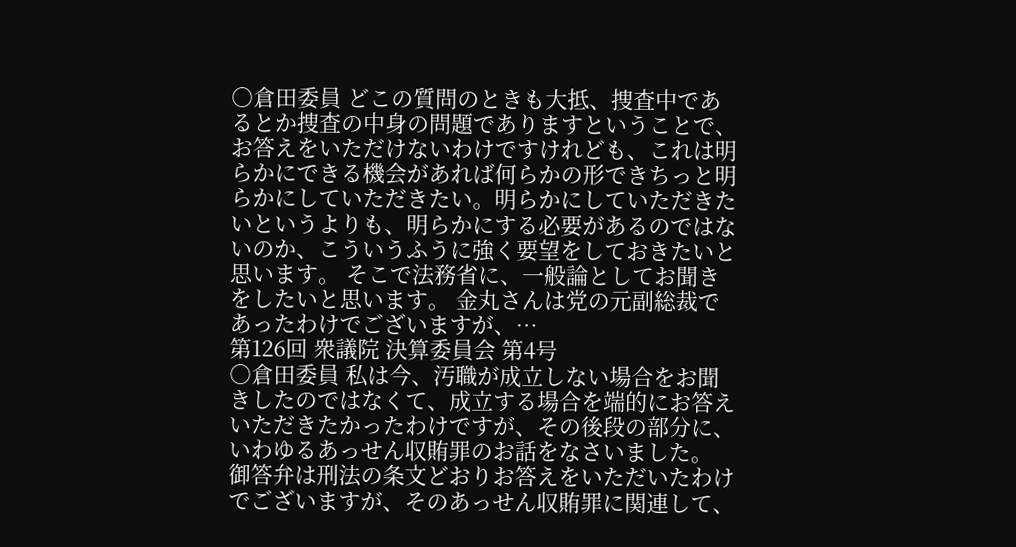○倉田委員 どこの質問のときも大抵、捜査中であるとか捜査の中身の問題でありますということで、お答えをいただけないわけですけれども、これは明らかにできる機会があれば何らかの形できちっと明らかにしていただきたい。明らかにしていただきたいというよりも、明らかにする必要があるのではないのか、こういうふうに強く要望をしておきたいと思います。 そこで法務省に、一般論としてお聞きをしたいと思います。 金丸さんは党の元副総裁であったわけでございますが、…
第126回 衆議院 決算委員会 第4号
○倉田委員 私は今、汚職が成立しない場合をお聞きしたのではなくて、成立する場合を端的にお答えいただきたかったわけですが、その後段の部分に、いわゆるあっせん収賄罪のお話をなさいました。 御答弁は刑法の条文どおりお答えをいただいたわけでございますが、そのあっせん収賄罪に関連して、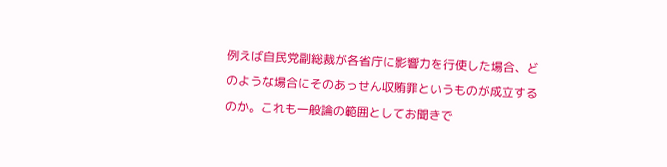例えば自民党副総裁が各省庁に影響力を行使した場合、どのような場合にそのあっせん収賄罪というものが成立するのか。これも一般論の範囲としてお聞きで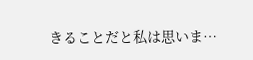きることだと私は思いま…